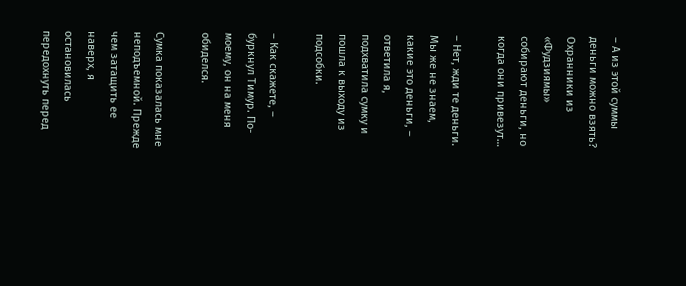– А из этой суммы деньги можно взять? Охранники из «Фудзиямы» собирают деньги, но когда они привезут…

– Нет, жди те деньги. Мы же не знаем, какие это деньги, – ответила я, подхватила сумку и пошла к выходу из подсобки.

– Как скажете, – буркнул Тимур. По-моему, он на меня обиделся.

Сумка показалась мне неподъемной. Прежде чем затащить ее наверх, я остановилась передохнуть перед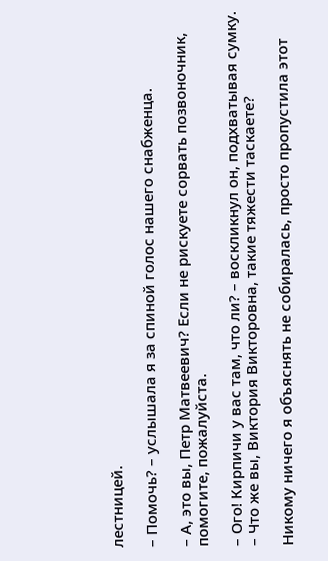лестницей.

– Помочь? – услышала я за спиной голос нашего снабженца.

– А, это вы, Петр Матвеевич? Если не рискуете сорвать позвоночник, помогите, пожалуйста.

– Ого! Кирпичи у вас там, что ли? – воскликнул он, подхватывая сумку. – Что же вы, Виктория Викторовна, такие тяжести таскаете?

Никому ничего я объяснять не собиралась, просто пропустила этот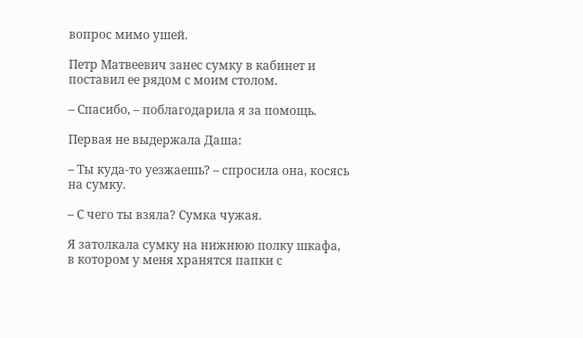вопрос мимо ушей.

Петр Матвеевич занес сумку в кабинет и поставил ее рядом с моим столом.

– Спасибо, – поблагодарила я за помощь.

Первая не выдержала Даша:

– Ты куда-то уезжаешь? – спросила она, косясь на сумку.

– С чего ты взяла? Сумка чужая.

Я затолкала сумку на нижнюю полку шкафа, в котором у меня хранятся папки с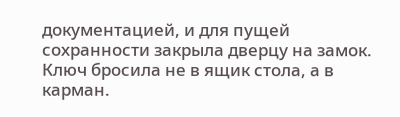документацией, и для пущей сохранности закрыла дверцу на замок. Ключ бросила не в ящик стола, а в карман.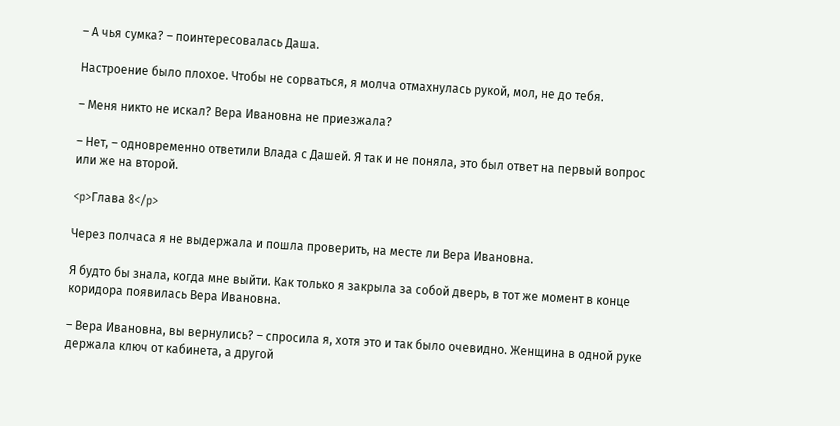– А чья сумка? – поинтересовалась Даша.

Настроение было плохое. Чтобы не сорваться, я молча отмахнулась рукой, мол, не до тебя.

– Меня никто не искал? Вера Ивановна не приезжала?

– Нет, – одновременно ответили Влада с Дашей. Я так и не поняла, это был ответ на первый вопрос или же на второй.

<p>Глава 8</p>

Через полчаса я не выдержала и пошла проверить, на месте ли Вера Ивановна.

Я будто бы знала, когда мне выйти. Как только я закрыла за собой дверь, в тот же момент в конце коридора появилась Вера Ивановна.

– Вера Ивановна, вы вернулись? – спросила я, хотя это и так было очевидно. Женщина в одной руке держала ключ от кабинета, а другой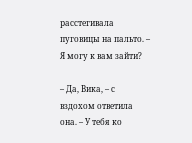расстегивала пуговицы на пальто. – Я могу к вам зайти?

– Да, Вика, – с вздохом ответила она. – У тебя ко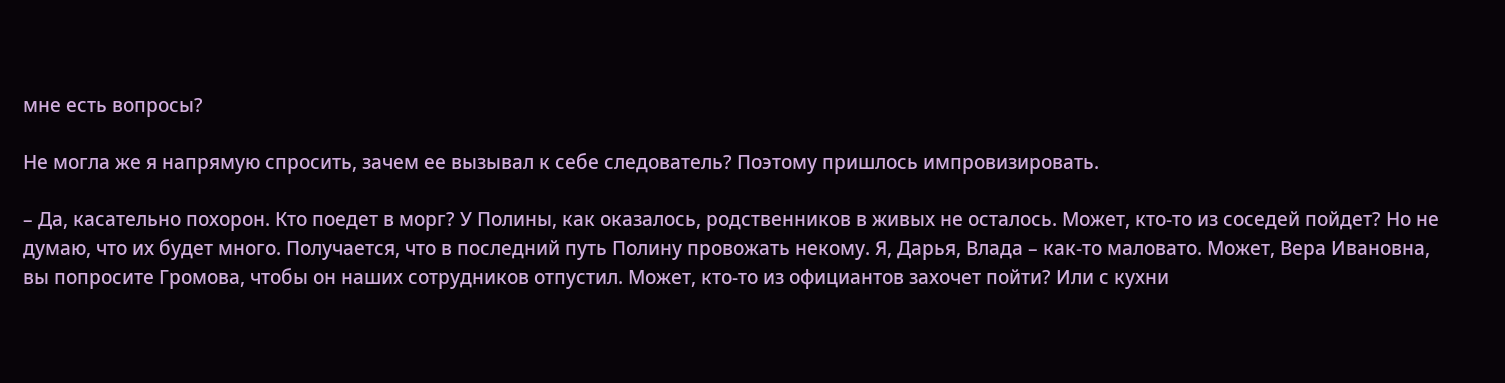мне есть вопросы?

Не могла же я напрямую спросить, зачем ее вызывал к себе следователь? Поэтому пришлось импровизировать.

– Да, касательно похорон. Кто поедет в морг? У Полины, как оказалось, родственников в живых не осталось. Может, кто-то из соседей пойдет? Но не думаю, что их будет много. Получается, что в последний путь Полину провожать некому. Я, Дарья, Влада – как-то маловато. Может, Вера Ивановна, вы попросите Громова, чтобы он наших сотрудников отпустил. Может, кто-то из официантов захочет пойти? Или с кухни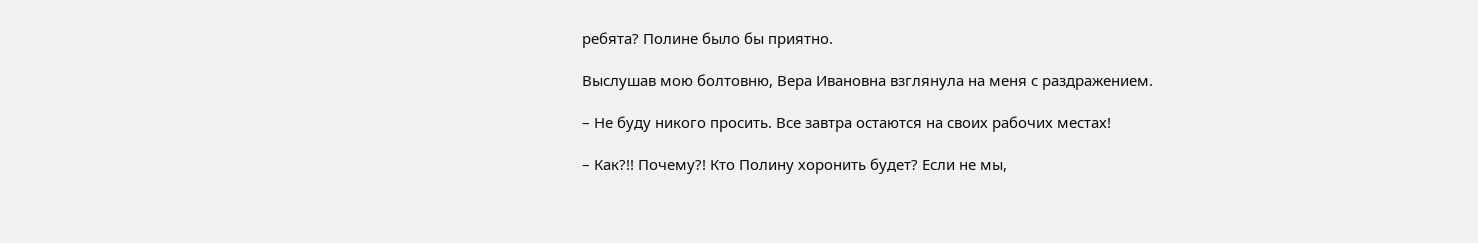ребята? Полине было бы приятно.

Выслушав мою болтовню, Вера Ивановна взглянула на меня с раздражением.

– Не буду никого просить. Все завтра остаются на своих рабочих местах!

– Как?!! Почему?! Кто Полину хоронить будет? Если не мы,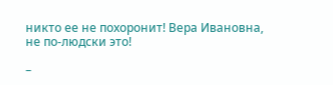никто ее не похоронит! Вера Ивановна, не по-людски это!

–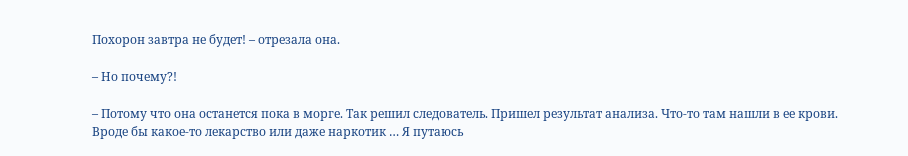Похорон завтра не будет! – отрезала она.

– Но почему?!

– Потому что она останется пока в морге. Так решил следователь. Пришел результат анализа. Что-то там нашли в ее крови. Вроде бы какое-то лекарство или даже наркотик … Я путаюсь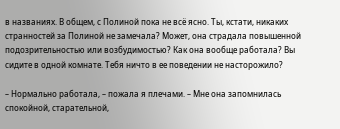в названиях. В общем, с Полиной пока не всё ясно. Ты, кстати, никаких странностей за Полиной не замечала? Может, она страдала повышенной подозрительностью или возбудимостью? Как она вообще работала? Вы сидите в одной комнате. Тебя ничто в ее поведении не насторожило?

– Нормально работала, – пожала я плечами. – Мне она запомнилась спокойной, старательной,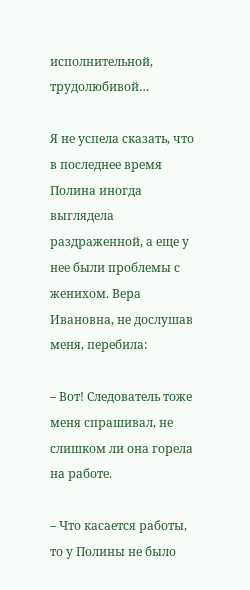исполнительной, трудолюбивой…

Я не успела сказать, что в последнее время Полина иногда выглядела раздраженной, а еще у нее были проблемы с женихом. Вера Ивановна, не дослушав меня, перебила:

– Вот! Следователь тоже меня спрашивал, не слишком ли она горела на работе.

– Что касается работы, то у Полины не было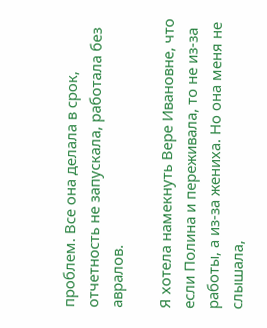проблем. Все она делала в срок, отчетность не запускала, работала без авралов.

Я хотела намекнуть Вере Ивановне, что если Полина и переживала, то не из-за работы, а из-за жениха. Но она меня не слышала,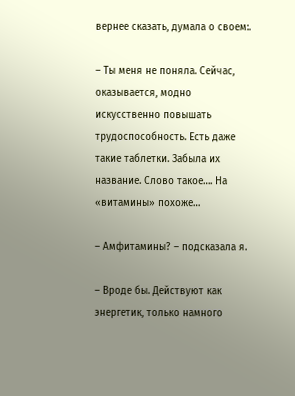вернее сказать, думала о своем:.

– Ты меня не поняла. Сейчас, оказывается, модно искусственно повышать трудоспособность. Есть даже такие таблетки. Забыла их название. Слово такое…. На «витамины» похоже…

– Амфитамины? – подсказала я.

– Вроде бы. Действуют как энергетик, только намного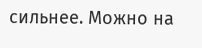сильнее. Можно на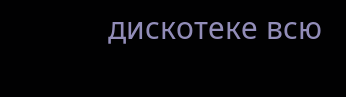дискотеке всю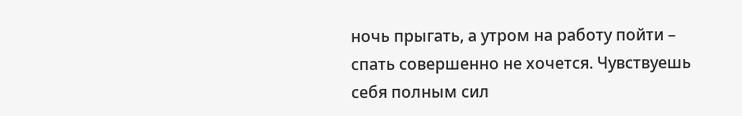ночь прыгать, а утром на работу пойти – спать совершенно не хочется. Чувствуешь себя полным сил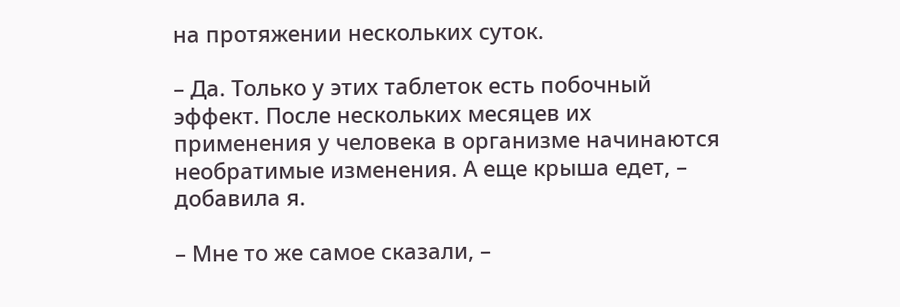на протяжении нескольких суток.

– Да. Только у этих таблеток есть побочный эффект. После нескольких месяцев их применения у человека в организме начинаются необратимые изменения. А еще крыша едет, – добавила я.

– Мне то же самое сказали, –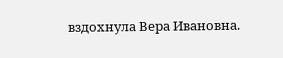вздохнула Вера Ивановна.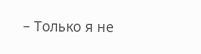– Только я не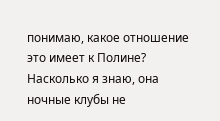понимаю, какое отношение это имеет к Полине? Насколько я знаю, она ночные клубы не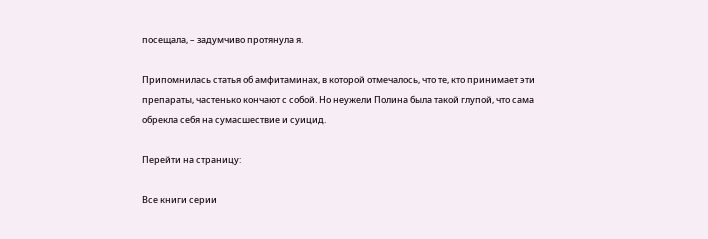посещала, – задумчиво протянула я.

Припомнилась статья об амфитаминах, в которой отмечалось, что те, кто принимает эти препараты, частенько кончают с собой. Но неужели Полина была такой глупой, что сама обрекла себя на сумасшествие и суицид.

Перейти на страницу:

Все книги серии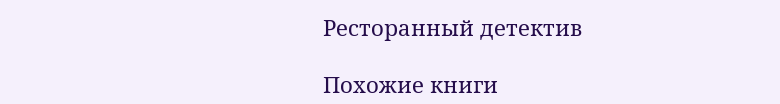Ресторанный детектив

Похожие книги